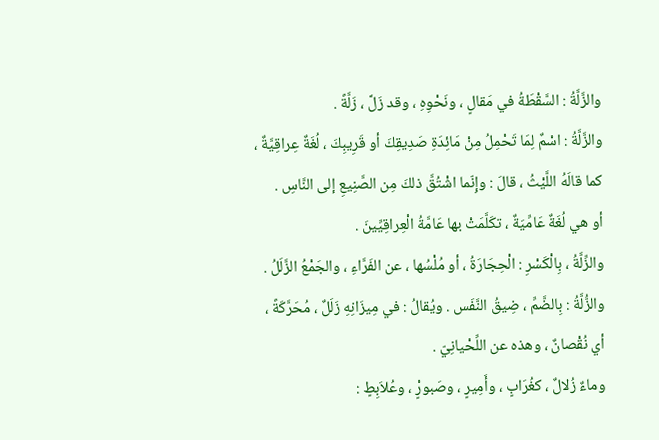والزَّلَّةُ : السَّقْطَةُ في مَقالٍ ، ونَحْوِهِ ، وقد زَلَّ ، زَلَّةً .
والزَّلَّةُ : اسْمٌ لِمَا تَحْمِلُ مِنْ مَائِدَةِ صَدِيقِكَ أو قَرِيبِكَ ، لُغَةٌ عِراقِيَّةٌ ، كما قالَهُ اللَّيْثُ ، قالَ : وإِنّما اشْتُقَّ ذلكَ مِن الصَّنِيعِ إلى النَّاسِ .
أو هي لُغَةٌ عَامِّيَةٌ ، تكَلَّمَتْ بها عَامَّةُ الْعِراقِيِّينَ .
والزِّلَّةُ ، بِالْكَسْرِ : الْحِجَارَةُ ، أو مُلْسُها ، عن الفَرَّاءِ ، والجَمْعُ الزَّلَلُ .
والزُّلَّةُ : بِالضَّمِّ ، ضِيقُ النَّفَس . ويُقالُ : في مِيزَانِهِ زَلَلٌ ، مُحَرَّكَةً ، أي نُقْصانٌ ، وهذه عن اللِّحْيانِيّ .
وماءٌ زُلالٌ ، كغُرَابٍ ، وأَمِيرٍ ، وصَبورٍْ ، وعُلاَبِطٍ :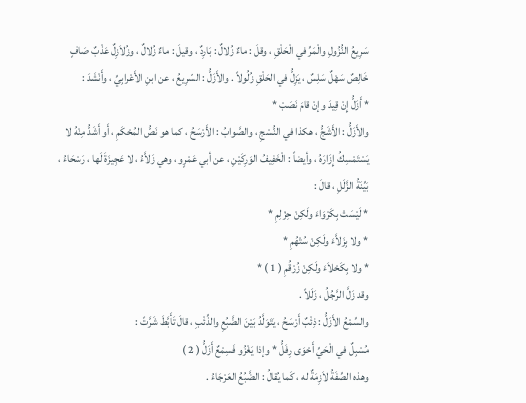سَرِيعُ النُّزُولِ والْمَرِّ في الْحَلْقِ ، وقلَ : ماءٌ زُلالٌ : بَارِدٌ ، وقيلَ : ماءٌ زُلالٌ ، وزُلاَزِلٌ عَذْبٌ صَافٍ خَالِصٌ سَهْلٌ سَلِسٌ ، يَزِلُّ في الحَلْقِ زُلُولاً . والأَزَلُّ : السّرِيعُ ، عن ابنِ الأَعْرابِيِّ ، وأَنْشَدَ :
* أَزَلُّ إِنْ قِيدَ وإنْ قامَ نَصَبْ *
والأَزَلُّ : الأَشَجُّ ، هكذا في النُّسْجِ ، والصَّوابُ : الأَرْسَحُ ، كما هو نَصُّ المُحْكَمِ ، أَو أَشَدُّ مِنْهُ لا يَسْتَمْسِكُ إِزَارَهُ ، وأيضاً : الْخَفِيفُ الوَرِكَيْنِ ، عن أبي عَمْرٍو ، وهي زَلاَّءُ ، لا عَجِيزَةَ لَها ، رَسْحَاءُ ، بَيِّنَةُ الزَّلَلِ ، قالَ :
* لَيْسَتْ بِكَرْوَاءَ ولَكِنْ حِزْلِمِ *
* ولا بِزَلاَّءَ ولَكِنْ سُتْهُمِ *
* ولا بِكَحْلاَءَ ولَكِنْ زُرْقُمِ ( 1 ) *
وقد زَلَّ الرَّجُلُ ، زَلَلاً .
والسِّمْعُ الأَزَلُّ : ذِئْبٌ أَرْسَحُ ، يَتَوَلَّدُ بَيْنَ الضَّبُعِ والذِّئْبِ ، قالَ تَأَبَّطَ شَرَّتً :
مُسْبِلٌ في الْحَيِّ أَحْوَى رِفَلُّ * وإذا يَغْزُو فَسِمْعٌ أَزَلُّ ( 2 )
وهذه الصِّفَةُ لاَزِمَةٌ له ، كَما يُقالُ : الضَّبُعُ العَرْجَاءُ .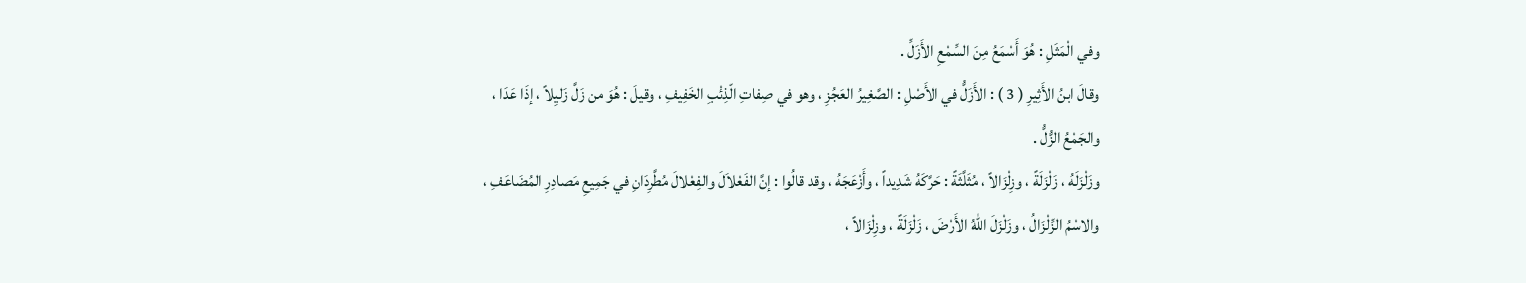وفي الْمَثَلِ : هُوَ أَسْمَعُ مِنَ السِّمْعِ الأَزَلِّ .
وقالَ ابنُ الأَثِيرِ ( 3 ) : الأَزَلُّ في الأَصْلِ : الصَّغِيرُ العَجُزِ ، وهو في صِفاتِ الّذِئْبِ الخَفِيفِ ، وقيلَ : هُوَ من زَلَّ زَليِلاً ، إذَا عَدَا ، والجَمْعُ الزُّلُّ .
وزَلْزَلَهُ ، زَلْزَلَةً ، وزِلْزَالاً ، مُثَلَّثَةً : حَرَّكَهُ شَدِيداً ، وأَزْعَجَهُ ، وقد قالُوا : إنَّ الفَعْلاَلَ والفِعْلالَ مُطَّرِدَانِ في جَمِيعِ مَصادِرِ المُضَاعَفِ ، والاسْمُ الزِّلْزَالُ ، وزَلْزَلَ اللهُ الأَرْضَ ، زَلْزَلَةً ، وزِلْزَالاً ،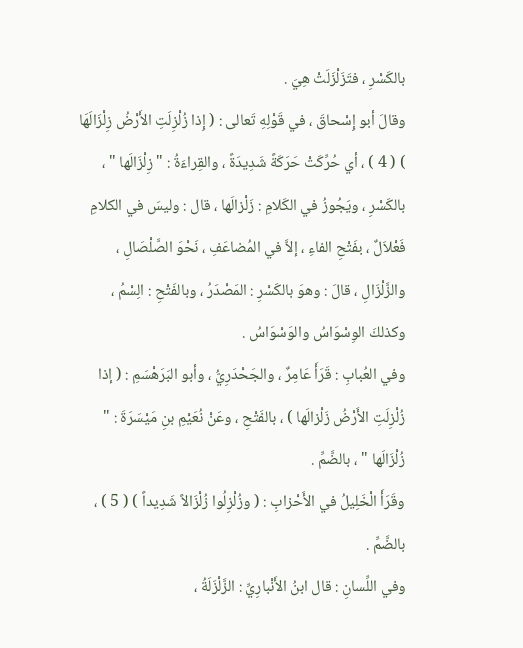بالكَسْرِ ، فتَزَلْزَلَتْ هِيَ .
وقالَ أبو إِسْحاقَ ، في قَوْلِهِ تَعالى : ( إِذا زُلْزِلَتِ الأَرْضُ زِلْزَالَهَا ) ( 4 ) ، أي حُرِّكَتْ حَرَكَةً شَدِيدَةً ، والقِراءَةُ : " زِلْزَالَها " ، بالكَسْرِ ، ويَجُوزُ في الكَلامِ : زَلْزالَها ، قال : وليسَ في الكلامِ فَعْلاَلٌ ، بفَتْحِ الفاءِ ، إلاَّ في المُضاعَفِ ، نَحْوَ الصَّلْصَالِ ، والزَّلْزَالِ ، قالَ : وهوَ بالكَسْرِ : المَصْدَرُ ، وبالفَتْحِ : الِسْمُ ، وكذلكَ الوِسْوَاسُ والوَسْوَاسُ .
وفي العُبابِ : قَرَأَ عَامِرٌ ، والجَحْدَرِيُّ ، وأبو البَرَهْسَمِ : ( إذا زُلْزِلَتِ الأَرْضُ زَلْزالَها ) ، بالفَتْحِ ، وعَنْ نُعَيْمِ بنِ مَيْسَرَةَ : " زُلْزَالَها " ، بالضَّمِّ .
وقَرَأَ الْخَلِيلُ في الأَحْزابِ : ( وزُلْزِلُوا زُلْزَالاً شَدِيداً ) ( 5 ) ، بالضَّمِّ .
وفي اللِّسانِ : قال ابنُ الأَنْبارِيِّ : الزَّلْزَلَةُ ،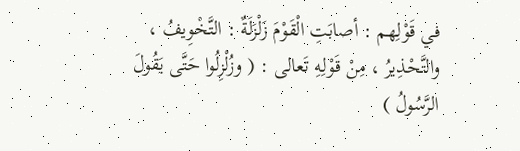في قَوْلِهم : أصابَتِ الْقَوْمَ زَلْزَلَةٌ : التَّخْوِيفُ ، والتَّحْذِيرُ ، مِنْ قَوْلِهِ تَعالى : ( وزُلْزِلُوا حَتَّى يَقُولَ الرَّسُولُ )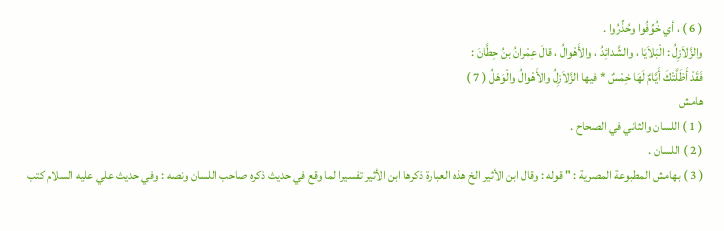( 6 ) ، أي خُوِّفُوا وحُذِّرُوا .
والزَّلاَزِلُ : الْبَلاَيَا ، والشَّدائِدُ ، والأَهْوالُ ، قالَ عِمْرانُ بنُ حِطَّانَ :
فَقَدْ أَظَلَّتْكَ أَيَّامٌ لَهَا خِمْسٌ * فيها الزَّلاَزِلُ والأَهْوالُ والْوَهَلُ ( 7 )
هامش
( 1 ) اللسان والثاني في الصحاح .
( 2 ) اللسان .
( 3 ) بهامش المطبوعة المصرية : " قوله : وقال ابن الأثير الخ هذه العبارة ذكرها ابن الأثير تفسيرا لما وقع في حديث ذكره صاحب اللسان ونصه : وفي حديث علي عليه السلام كتب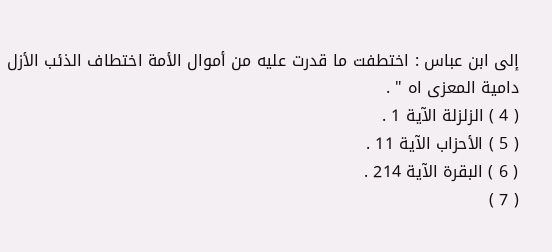إلى ابن عباس : اختطفت ما قدرت عليه من أموال الأمة اختطاف الذئب الأزل دامية المعزى اه " .
( 4 ) الزلزلة الآية 1 .
( 5 ) الأحزاب الآية 11 .
( 6 ) البقرة الآية 214 .
( 7 )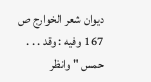ديوان شعر الخوارج ص 167 وفيه : وقد . . . حمس " وانظر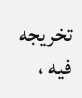تخريجه فيه ،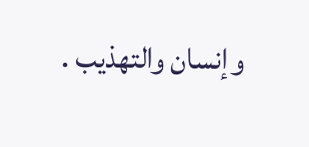وإنسان والتهذيب .